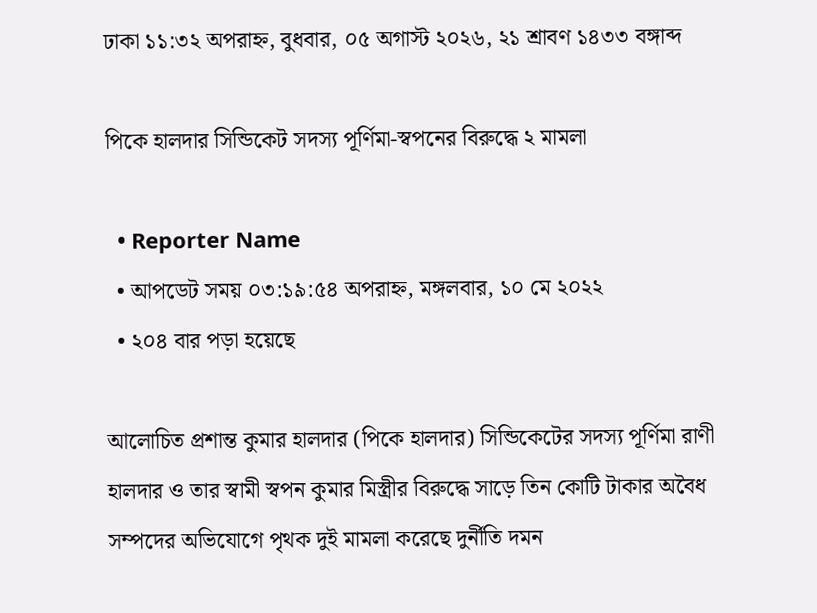ঢাকা ১১:৩২ অপরাহ্ন, বুধবার, ০৫ অগাস্ট ২০২৬, ২১ শ্রাবণ ১৪৩৩ বঙ্গাব্দ

পিকে হালদার সিন্ডিকেট সদস্য পূর্ণিমা-স্বপনের বিরুদ্ধে ২ মামলা

  • Reporter Name
  • আপডেট সময় ০৩:১৯:৫৪ অপরাহ্ন, মঙ্গলবার, ১০ মে ২০২২
  • ২০৪ বার পড়া হয়েছে

আলোচিত প্রশান্ত কুমার হালদার (পিকে হালদার) সিন্ডিকেটের সদস্য পূর্ণিমা রাণী হালদার ও তার স্বামী স্বপন কুমার মিস্ত্রীর বিরুদ্ধে সাড়ে তিন কোটি টাকার অবৈধ সম্পদের অভিযোগে পৃথক দুই মামলা করেছে দুর্নীতি দমন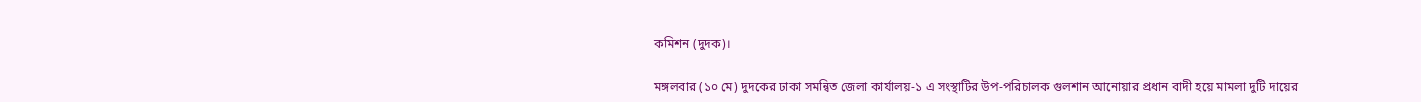কমিশন (দুদক)।

মঙ্গলবার (১০ মে) দুদকের ঢাকা সমন্বিত জেলা কার্যালয়-১ এ সংস্থাটির উপ-পরিচালক গুলশান আনোয়ার প্রধান বাদী হয়ে মামলা দুটি দায়ের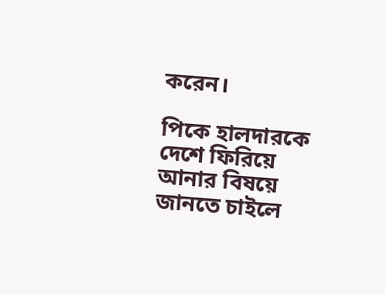করেন।

পিকে হালদারকে দেশে ফিরিয়ে আনার বিষয়ে জানতে চাইলে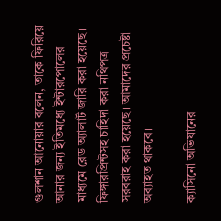গুলশান আনোয়ার বলেন, তাকে ফিরিয়ে আনার জন্য ইতিমধ্যে ইন্টারপোলের মাধ্যমে রেড অ্যালার্ট জারি করা হয়েছে। ফিঙ্গারপ্রিন্টসহ চাহিদা করা নথিপত্র সরবরাহ করা হয়েছে। আমাদের প্রচেষ্টা অব্যাহত থাকবে।

ক্যাসিনো অভিযানের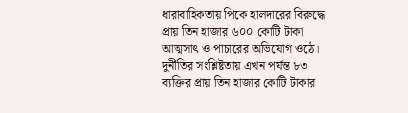ধারাবাহিকতায় পিকে হালদারের বিরুদ্ধে প্রায় তিন হাজার ৬০০ কোটি টাকা আত্মসাৎ ও পাচারের অভিযোগ ওঠে। দুর্নীতির সংশ্লিষ্টতায় এখন পর্যন্ত ৮৩ ব্যক্তির প্রায় তিন হাজার কোটি টাকার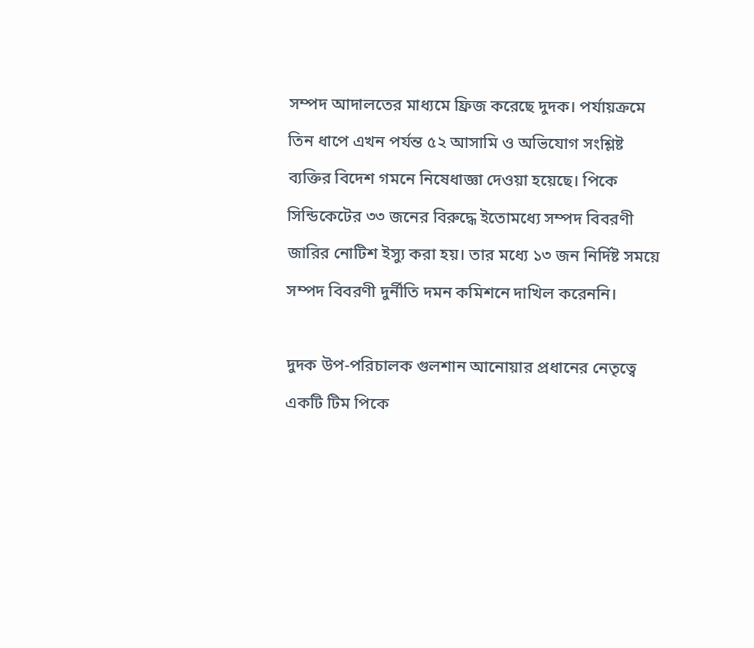সম্পদ আদালতের মাধ্যমে ফ্রিজ করেছে দুদক। পর্যায়ক্রমে তিন ধাপে এখন পর্যন্ত ৫২ আসামি ও অভিযোগ সংশ্লিষ্ট ব্যক্তির বিদেশ গমনে নিষেধাজ্ঞা দেওয়া হয়েছে। পিকে সিন্ডিকেটের ৩৩ জনের বিরুদ্ধে ইতোমধ্যে সম্পদ বিবরণী জারির নোটিশ ইস্যু করা হয়। তার মধ্যে ১৩ জন নির্দিষ্ট সময়ে সম্পদ বিবরণী দুর্নীতি দমন কমিশনে দাখিল করেননি।

দুদক উপ-পরিচালক গুলশান আনোয়ার প্রধানের নেতৃত্বে একটি টিম পিকে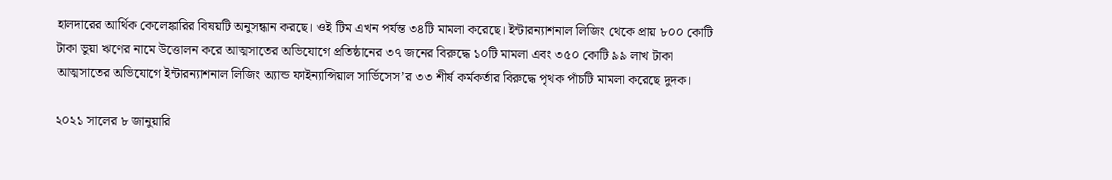হালদারের আর্থিক কেলেঙ্কারির বিষয়টি অনুসন্ধান করছে। ওই টিম এখন পর্যন্ত ৩৪টি মামলা করেছে। ইন্টারন্যাশনাল লিজিং থেকে প্রায় ৮০০ কোটি টাকা ভুয়া ঋণের নামে উত্তোলন করে আত্মসাতের অভিযোগে প্রতিষ্ঠানের ৩৭ জনের বিরুদ্ধে ১০টি মামলা এবং ৩৫০ কোটি ৯৯ লাখ টাকা আত্মসাতের অভিযোগে ইন্টারন্যাশনাল লিজিং অ্যান্ড ফাইন্যান্সিয়াল সার্ভিসেস’র ৩৩ শীর্ষ কর্মকর্তার বিরুদ্ধে পৃথক পাঁচটি মামলা করেছে দুদক।

২০২১ সালের ৮ জানুয়ারি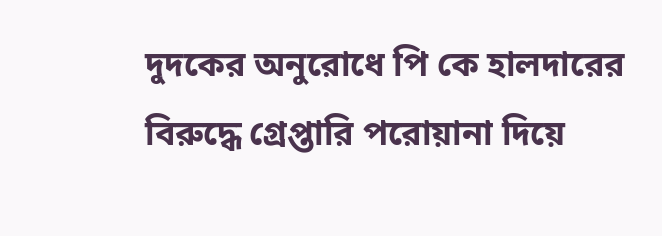দুদকের অনুরোধে পি কে হালদারের বিরুদ্ধে গ্রেপ্তারি পরোয়ানা দিয়ে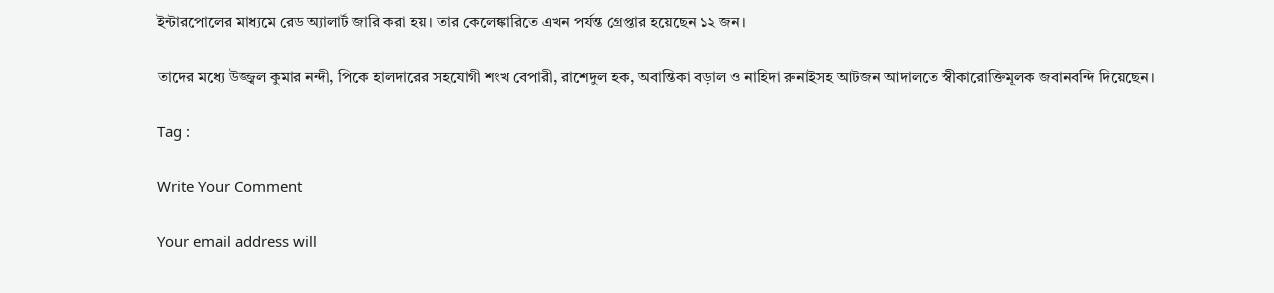ইন্টারপোলের মাধ্যমে রেড অ্যালার্ট জারি করা হয়। তার কেলেঙ্কারিতে এখন পর্যন্ত গ্রেপ্তার হয়েছেন ১২ জন।

তাদের মধ্যে উজ্জ্বল কুমার নন্দী, পিকে হালদারের সহযোগী শংখ বেপারী, রাশেদুল হক, অবান্তিকা বড়াল ও নাহিদা রুনাইসহ আটজন আদালতে স্বীকারোক্তিমূলক জবানবন্দি দিয়েছেন।

Tag :

Write Your Comment

Your email address will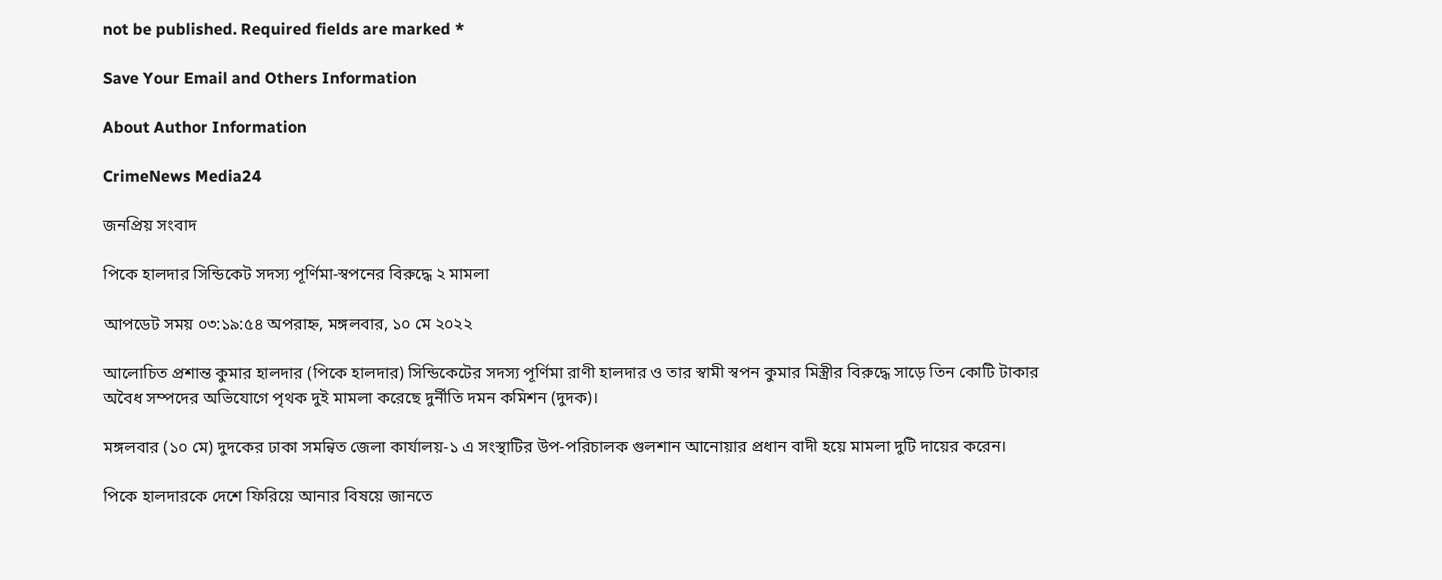not be published. Required fields are marked *

Save Your Email and Others Information

About Author Information

CrimeNews Media24

জনপ্রিয় সংবাদ

পিকে হালদার সিন্ডিকেট সদস্য পূর্ণিমা-স্বপনের বিরুদ্ধে ২ মামলা

আপডেট সময় ০৩:১৯:৫৪ অপরাহ্ন, মঙ্গলবার, ১০ মে ২০২২

আলোচিত প্রশান্ত কুমার হালদার (পিকে হালদার) সিন্ডিকেটের সদস্য পূর্ণিমা রাণী হালদার ও তার স্বামী স্বপন কুমার মিস্ত্রীর বিরুদ্ধে সাড়ে তিন কোটি টাকার অবৈধ সম্পদের অভিযোগে পৃথক দুই মামলা করেছে দুর্নীতি দমন কমিশন (দুদক)।

মঙ্গলবার (১০ মে) দুদকের ঢাকা সমন্বিত জেলা কার্যালয়-১ এ সংস্থাটির উপ-পরিচালক গুলশান আনোয়ার প্রধান বাদী হয়ে মামলা দুটি দায়ের করেন।

পিকে হালদারকে দেশে ফিরিয়ে আনার বিষয়ে জানতে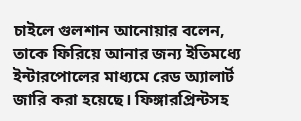চাইলে গুলশান আনোয়ার বলেন, তাকে ফিরিয়ে আনার জন্য ইতিমধ্যে ইন্টারপোলের মাধ্যমে রেড অ্যালার্ট জারি করা হয়েছে। ফিঙ্গারপ্রিন্টসহ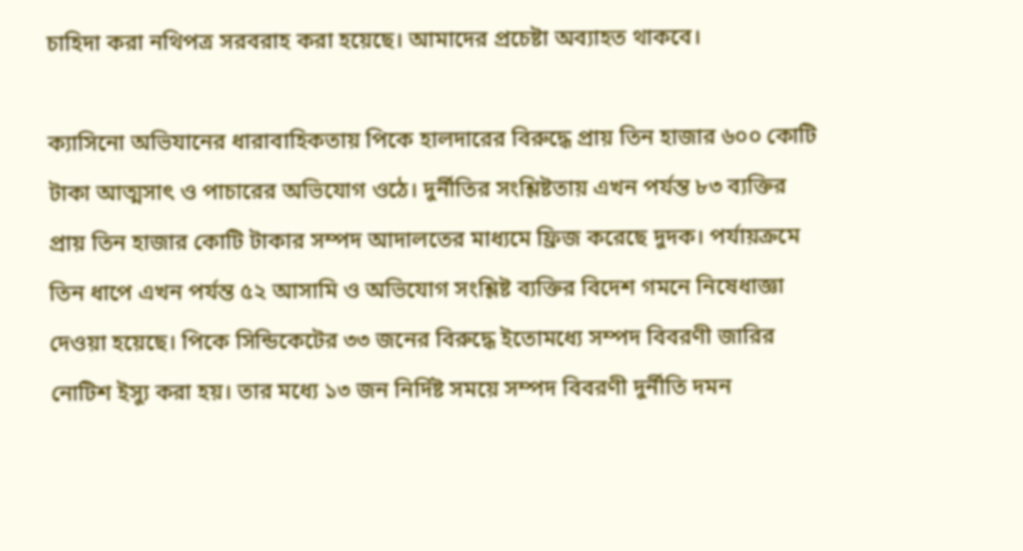চাহিদা করা নথিপত্র সরবরাহ করা হয়েছে। আমাদের প্রচেষ্টা অব্যাহত থাকবে।

ক্যাসিনো অভিযানের ধারাবাহিকতায় পিকে হালদারের বিরুদ্ধে প্রায় তিন হাজার ৬০০ কোটি টাকা আত্মসাৎ ও পাচারের অভিযোগ ওঠে। দুর্নীতির সংশ্লিষ্টতায় এখন পর্যন্ত ৮৩ ব্যক্তির প্রায় তিন হাজার কোটি টাকার সম্পদ আদালতের মাধ্যমে ফ্রিজ করেছে দুদক। পর্যায়ক্রমে তিন ধাপে এখন পর্যন্ত ৫২ আসামি ও অভিযোগ সংশ্লিষ্ট ব্যক্তির বিদেশ গমনে নিষেধাজ্ঞা দেওয়া হয়েছে। পিকে সিন্ডিকেটের ৩৩ জনের বিরুদ্ধে ইতোমধ্যে সম্পদ বিবরণী জারির নোটিশ ইস্যু করা হয়। তার মধ্যে ১৩ জন নির্দিষ্ট সময়ে সম্পদ বিবরণী দুর্নীতি দমন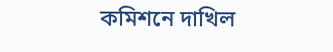কমিশনে দাখিল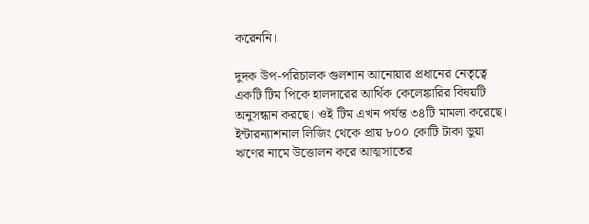করেননি।

দুদক উপ-পরিচালক গুলশান আনোয়ার প্রধানের নেতৃত্বে একটি টিম পিকে হালদারের আর্থিক কেলেঙ্কারির বিষয়টি অনুসন্ধান করছে। ওই টিম এখন পর্যন্ত ৩৪টি মামলা করেছে। ইন্টারন্যাশনাল লিজিং থেকে প্রায় ৮০০ কোটি টাকা ভুয়া ঋণের নামে উত্তোলন করে আত্মসাতের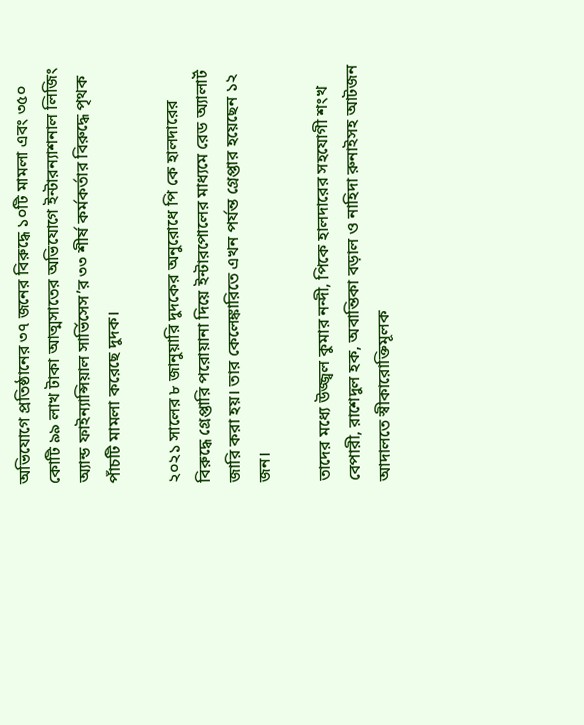অভিযোগে প্রতিষ্ঠানের ৩৭ জনের বিরুদ্ধে ১০টি মামলা এবং ৩৫০ কোটি ৯৯ লাখ টাকা আত্মসাতের অভিযোগে ইন্টারন্যাশনাল লিজিং অ্যান্ড ফাইন্যান্সিয়াল সার্ভিসেস’র ৩৩ শীর্ষ কর্মকর্তার বিরুদ্ধে পৃথক পাঁচটি মামলা করেছে দুদক।

২০২১ সালের ৮ জানুয়ারি দুদকের অনুরোধে পি কে হালদারের বিরুদ্ধে গ্রেপ্তারি পরোয়ানা দিয়ে ইন্টারপোলের মাধ্যমে রেড অ্যালার্ট জারি করা হয়। তার কেলেঙ্কারিতে এখন পর্যন্ত গ্রেপ্তার হয়েছেন ১২ জন।

তাদের মধ্যে উজ্জ্বল কুমার নন্দী, পিকে হালদারের সহযোগী শংখ বেপারী, রাশেদুল হক, অবান্তিকা বড়াল ও নাহিদা রুনাইসহ আটজন আদালতে স্বীকারোক্তিমূলক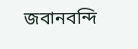জবানবন্দি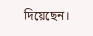দিয়েছেন।